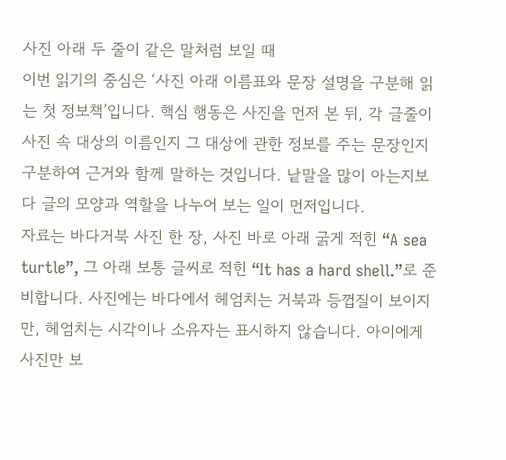사진 아래 두 줄이 같은 말처럼 보일 때
이번 읽기의 중심은 ‘사진 아래 이름표와 문장 설명을 구분해 읽는 첫 정보책’입니다. 핵심 행동은 사진을 먼저 본 뒤, 각 글줄이 사진 속 대상의 이름인지 그 대상에 관한 정보를 주는 문장인지 구분하여 근거와 함께 말하는 것입니다. 낱말을 많이 아는지보다 글의 모양과 역할을 나누어 보는 일이 먼저입니다.
자료는 바다거북 사진 한 장, 사진 바로 아래 굵게 적힌 “A sea turtle”, 그 아래 보통 글씨로 적힌 “It has a hard shell.”로 준비합니다. 사진에는 바다에서 헤엄치는 거북과 등껍질이 보이지만, 헤엄치는 시각이나 소유자는 표시하지 않습니다. 아이에게 사진만 보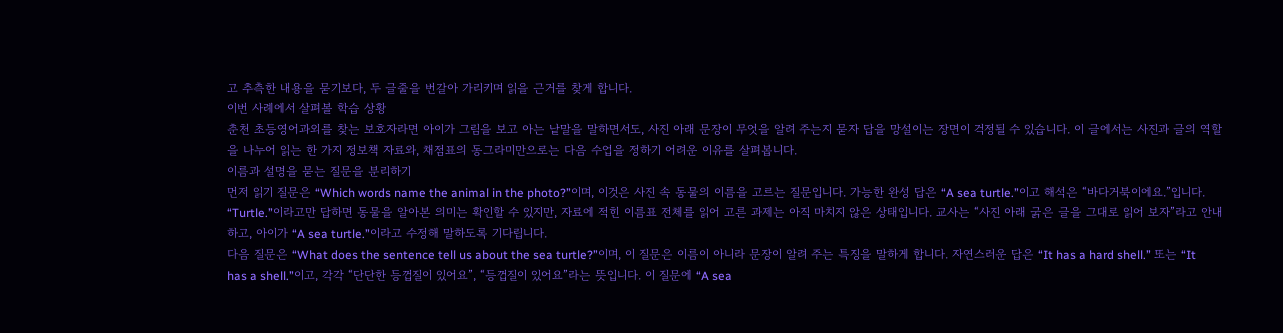고 추측한 내용을 묻기보다, 두 글줄을 번갈아 가리키며 읽을 근거를 찾게 합니다.
이번 사례에서 살펴볼 학습 상황
춘천 초등영어과외를 찾는 보호자라면 아이가 그림을 보고 아는 낱말을 말하면서도, 사진 아래 문장이 무엇을 알려 주는지 묻자 답을 망설이는 장면이 걱정될 수 있습니다. 이 글에서는 사진과 글의 역할을 나누어 읽는 한 가지 정보책 자료와, 채점표의 동그라미만으로는 다음 수업을 정하기 어려운 이유를 살펴봅니다.
이름과 설명을 묻는 질문을 분리하기
먼저 읽기 질문은 “Which words name the animal in the photo?”이며, 이것은 사진 속 동물의 이름을 고르는 질문입니다. 가능한 완성 답은 “A sea turtle.”이고 해석은 “바다거북이에요.”입니다. “Turtle.”이라고만 답하면 동물을 알아본 의미는 확인할 수 있지만, 자료에 적힌 이름표 전체를 읽어 고른 과제는 아직 마치지 않은 상태입니다. 교사는 “사진 아래 굵은 글을 그대로 읽어 보자”라고 안내하고, 아이가 “A sea turtle.”이라고 수정해 말하도록 기다립니다.
다음 질문은 “What does the sentence tell us about the sea turtle?”이며, 이 질문은 이름이 아니라 문장이 알려 주는 특징을 말하게 합니다. 자연스러운 답은 “It has a hard shell.” 또는 “It has a shell.”이고, 각각 “단단한 등껍질이 있어요”, “등껍질이 있어요”라는 뜻입니다. 이 질문에 “A sea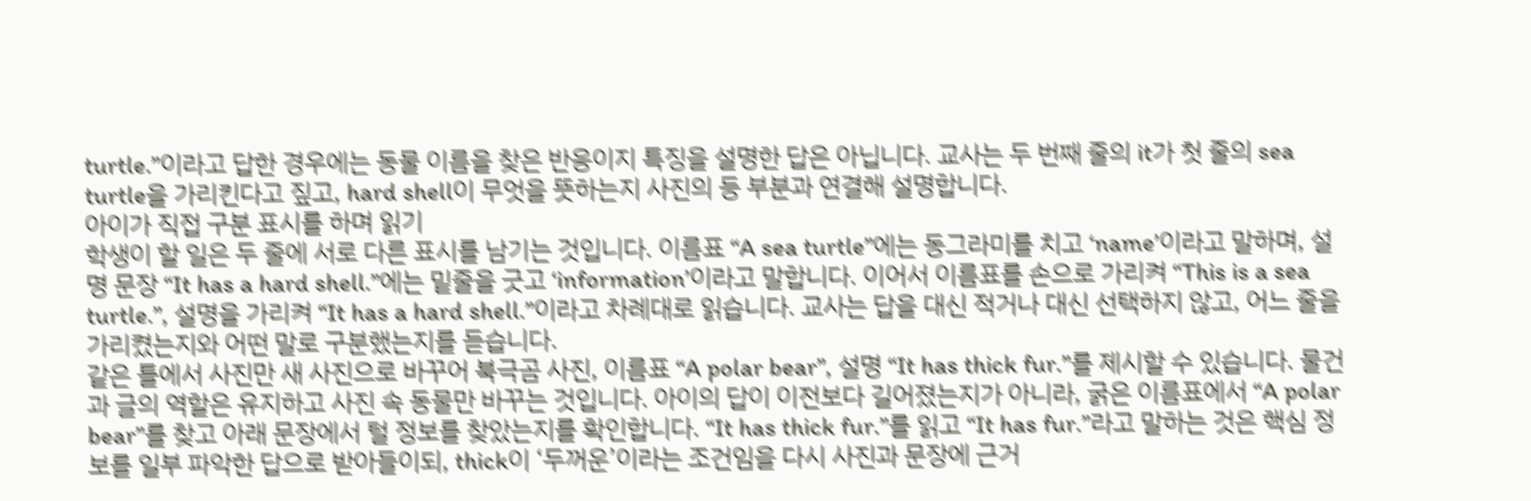turtle.”이라고 답한 경우에는 동물 이름을 찾은 반응이지 특징을 설명한 답은 아닙니다. 교사는 두 번째 줄의 it가 첫 줄의 sea turtle을 가리킨다고 짚고, hard shell이 무엇을 뜻하는지 사진의 등 부분과 연결해 설명합니다.
아이가 직접 구분 표시를 하며 읽기
학생이 할 일은 두 줄에 서로 다른 표시를 남기는 것입니다. 이름표 “A sea turtle”에는 동그라미를 치고 ‘name’이라고 말하며, 설명 문장 “It has a hard shell.”에는 밑줄을 긋고 ‘information’이라고 말합니다. 이어서 이름표를 손으로 가리켜 “This is a sea turtle.”, 설명을 가리켜 “It has a hard shell.”이라고 차례대로 읽습니다. 교사는 답을 대신 적거나 대신 선택하지 않고, 어느 줄을 가리켰는지와 어떤 말로 구분했는지를 듣습니다.
같은 틀에서 사진만 새 사진으로 바꾸어 북극곰 사진, 이름표 “A polar bear”, 설명 “It has thick fur.”를 제시할 수 있습니다. 물건과 글의 역할은 유지하고 사진 속 동물만 바꾸는 것입니다. 아이의 답이 이전보다 길어졌는지가 아니라, 굵은 이름표에서 “A polar bear”를 찾고 아래 문장에서 털 정보를 찾았는지를 확인합니다. “It has thick fur.”를 읽고 “It has fur.”라고 말하는 것은 핵심 정보를 일부 파악한 답으로 받아들이되, thick이 ‘두꺼운’이라는 조건임을 다시 사진과 문장에 근거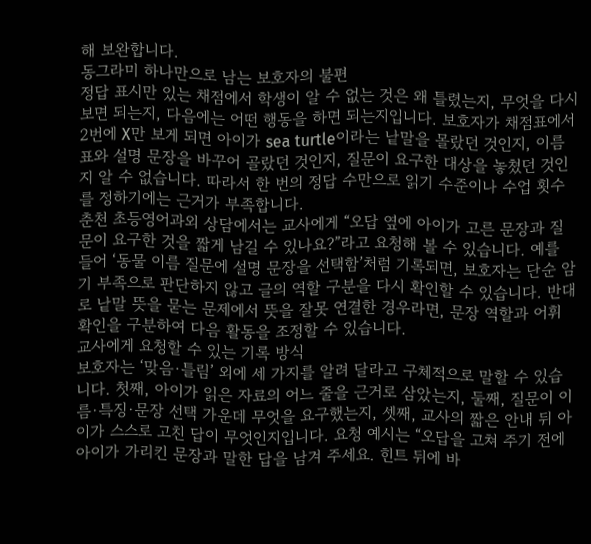해 보완합니다.
동그라미 하나만으로 남는 보호자의 불편
정답 표시만 있는 채점에서 학생이 알 수 없는 것은 왜 틀렸는지, 무엇을 다시 보면 되는지, 다음에는 어떤 행동을 하면 되는지입니다. 보호자가 채점표에서 2번에 X만 보게 되면 아이가 sea turtle이라는 낱말을 몰랐던 것인지, 이름표와 설명 문장을 바꾸어 골랐던 것인지, 질문이 요구한 대상을 놓쳤던 것인지 알 수 없습니다. 따라서 한 번의 정답 수만으로 읽기 수준이나 수업 횟수를 정하기에는 근거가 부족합니다.
춘천 초등영어과외 상담에서는 교사에게 “오답 옆에 아이가 고른 문장과 질문이 요구한 것을 짧게 남길 수 있나요?”라고 요청해 볼 수 있습니다. 예를 들어 ‘동물 이름 질문에 설명 문장을 선택함’처럼 기록되면, 보호자는 단순 암기 부족으로 판단하지 않고 글의 역할 구분을 다시 확인할 수 있습니다. 반대로 낱말 뜻을 묻는 문제에서 뜻을 잘못 연결한 경우라면, 문장 역할과 어휘 확인을 구분하여 다음 활동을 조정할 수 있습니다.
교사에게 요청할 수 있는 기록 방식
보호자는 ‘맞음·틀림’ 외에 세 가지를 알려 달라고 구체적으로 말할 수 있습니다. 첫째, 아이가 읽은 자료의 어느 줄을 근거로 삼았는지, 둘째, 질문이 이름·특징·문장 선택 가운데 무엇을 요구했는지, 셋째, 교사의 짧은 안내 뒤 아이가 스스로 고친 답이 무엇인지입니다. 요청 예시는 “오답을 고쳐 주기 전에 아이가 가리킨 문장과 말한 답을 남겨 주세요. 힌트 뒤에 바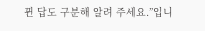뀐 답도 구분해 알려 주세요.”입니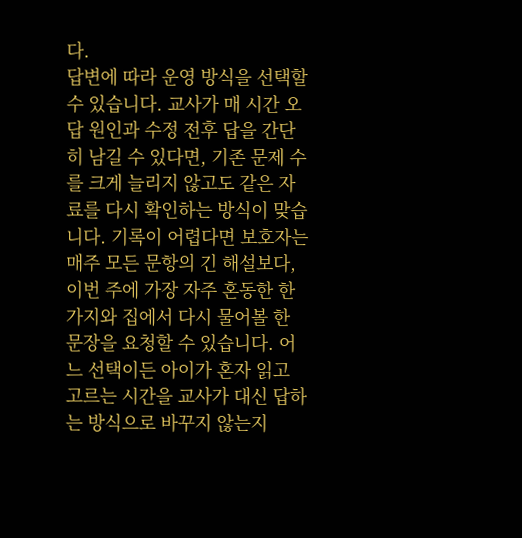다.
답변에 따라 운영 방식을 선택할 수 있습니다. 교사가 매 시간 오답 원인과 수정 전후 답을 간단히 남길 수 있다면, 기존 문제 수를 크게 늘리지 않고도 같은 자료를 다시 확인하는 방식이 맞습니다. 기록이 어렵다면 보호자는 매주 모든 문항의 긴 해설보다, 이번 주에 가장 자주 혼동한 한 가지와 집에서 다시 물어볼 한 문장을 요청할 수 있습니다. 어느 선택이든 아이가 혼자 읽고 고르는 시간을 교사가 대신 답하는 방식으로 바꾸지 않는지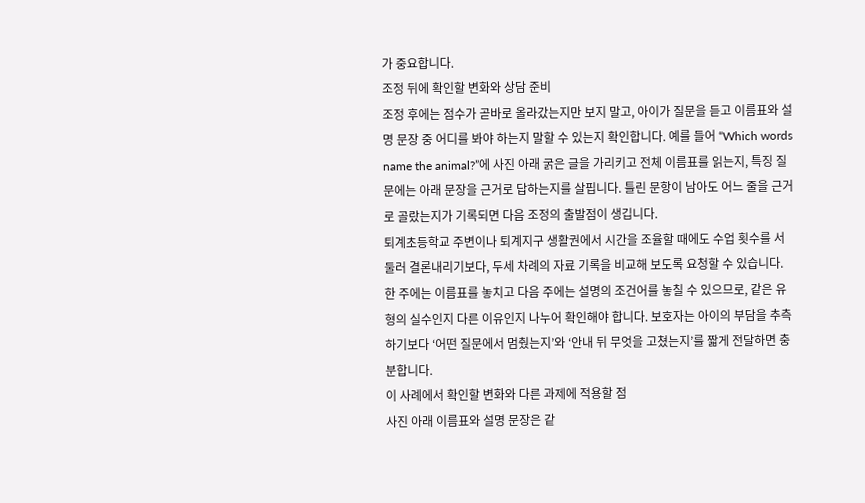가 중요합니다.
조정 뒤에 확인할 변화와 상담 준비
조정 후에는 점수가 곧바로 올라갔는지만 보지 말고, 아이가 질문을 듣고 이름표와 설명 문장 중 어디를 봐야 하는지 말할 수 있는지 확인합니다. 예를 들어 “Which words name the animal?”에 사진 아래 굵은 글을 가리키고 전체 이름표를 읽는지, 특징 질문에는 아래 문장을 근거로 답하는지를 살핍니다. 틀린 문항이 남아도 어느 줄을 근거로 골랐는지가 기록되면 다음 조정의 출발점이 생깁니다.
퇴계초등학교 주변이나 퇴계지구 생활권에서 시간을 조율할 때에도 수업 횟수를 서둘러 결론내리기보다, 두세 차례의 자료 기록을 비교해 보도록 요청할 수 있습니다. 한 주에는 이름표를 놓치고 다음 주에는 설명의 조건어를 놓칠 수 있으므로, 같은 유형의 실수인지 다른 이유인지 나누어 확인해야 합니다. 보호자는 아이의 부담을 추측하기보다 ‘어떤 질문에서 멈췄는지’와 ‘안내 뒤 무엇을 고쳤는지’를 짧게 전달하면 충분합니다.
이 사례에서 확인할 변화와 다른 과제에 적용할 점
사진 아래 이름표와 설명 문장은 같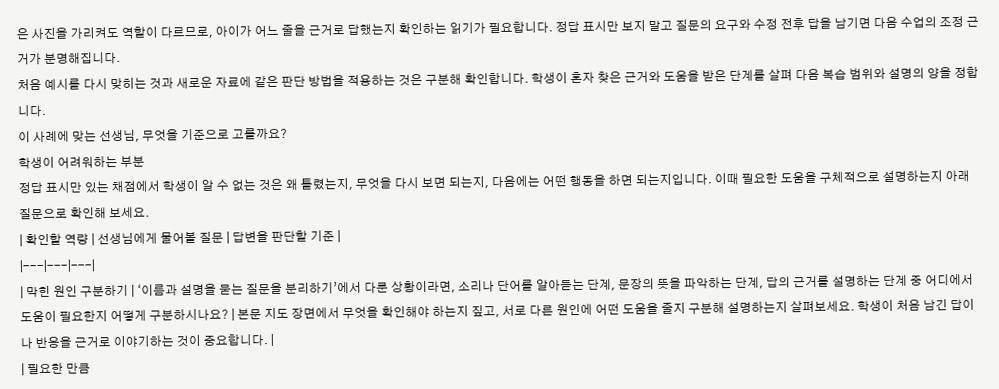은 사진을 가리켜도 역할이 다르므로, 아이가 어느 줄을 근거로 답했는지 확인하는 읽기가 필요합니다. 정답 표시만 보지 말고 질문의 요구와 수정 전후 답을 남기면 다음 수업의 조정 근거가 분명해집니다.
처음 예시를 다시 맞히는 것과 새로운 자료에 같은 판단 방법을 적용하는 것은 구분해 확인합니다. 학생이 혼자 찾은 근거와 도움을 받은 단계를 살펴 다음 복습 범위와 설명의 양을 정합니다.
이 사례에 맞는 선생님, 무엇을 기준으로 고를까요?
학생이 어려워하는 부분
정답 표시만 있는 채점에서 학생이 알 수 없는 것은 왜 틀렸는지, 무엇을 다시 보면 되는지, 다음에는 어떤 행동을 하면 되는지입니다. 이때 필요한 도움을 구체적으로 설명하는지 아래 질문으로 확인해 보세요.
| 확인할 역량 | 선생님에게 물어볼 질문 | 답변을 판단할 기준 |
|---|---|---|
| 막힌 원인 구분하기 | ‘이름과 설명을 묻는 질문을 분리하기’에서 다룬 상황이라면, 소리나 단어를 알아듣는 단계, 문장의 뜻을 파악하는 단계, 답의 근거를 설명하는 단계 중 어디에서 도움이 필요한지 어떻게 구분하시나요? | 본문 지도 장면에서 무엇을 확인해야 하는지 짚고, 서로 다른 원인에 어떤 도움을 줄지 구분해 설명하는지 살펴보세요. 학생이 처음 남긴 답이나 반응을 근거로 이야기하는 것이 중요합니다. |
| 필요한 만큼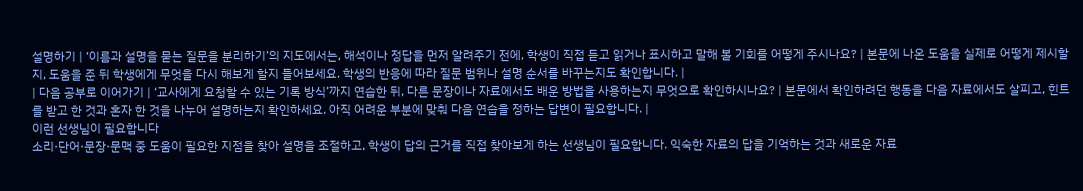설명하기 | ‘이름과 설명을 묻는 질문을 분리하기’의 지도에서는, 해석이나 정답을 먼저 알려주기 전에, 학생이 직접 듣고 읽거나 표시하고 말해 볼 기회를 어떻게 주시나요? | 본문에 나온 도움을 실제로 어떻게 제시할지, 도움을 준 뒤 학생에게 무엇을 다시 해보게 할지 들어보세요. 학생의 반응에 따라 질문 범위나 설명 순서를 바꾸는지도 확인합니다. |
| 다음 공부로 이어가기 | ‘교사에게 요청할 수 있는 기록 방식’까지 연습한 뒤, 다른 문장이나 자료에서도 배운 방법을 사용하는지 무엇으로 확인하시나요? | 본문에서 확인하려던 행동을 다음 자료에서도 살피고, 힌트를 받고 한 것과 혼자 한 것을 나누어 설명하는지 확인하세요. 아직 어려운 부분에 맞춰 다음 연습을 정하는 답변이 필요합니다. |
이런 선생님이 필요합니다
소리·단어·문장·문맥 중 도움이 필요한 지점을 찾아 설명을 조절하고, 학생이 답의 근거를 직접 찾아보게 하는 선생님이 필요합니다. 익숙한 자료의 답을 기억하는 것과 새로운 자료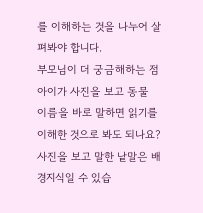를 이해하는 것을 나누어 살펴봐야 합니다.
부모님이 더 궁금해하는 점
아이가 사진을 보고 동물 이름을 바로 말하면 읽기를 이해한 것으로 봐도 되나요?
사진을 보고 말한 낱말은 배경지식일 수 있습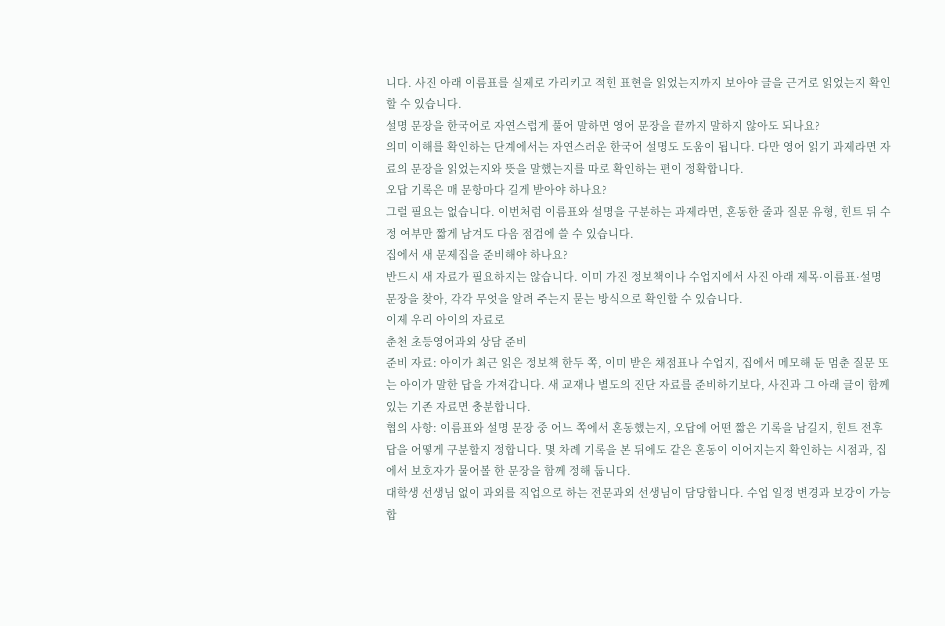니다. 사진 아래 이름표를 실제로 가리키고 적힌 표현을 읽었는지까지 보아야 글을 근거로 읽었는지 확인할 수 있습니다.
설명 문장을 한국어로 자연스럽게 풀어 말하면 영어 문장을 끝까지 말하지 않아도 되나요?
의미 이해를 확인하는 단계에서는 자연스러운 한국어 설명도 도움이 됩니다. 다만 영어 읽기 과제라면 자료의 문장을 읽었는지와 뜻을 말했는지를 따로 확인하는 편이 정확합니다.
오답 기록은 매 문항마다 길게 받아야 하나요?
그럴 필요는 없습니다. 이번처럼 이름표와 설명을 구분하는 과제라면, 혼동한 줄과 질문 유형, 힌트 뒤 수정 여부만 짧게 남겨도 다음 점검에 쓸 수 있습니다.
집에서 새 문제집을 준비해야 하나요?
반드시 새 자료가 필요하지는 않습니다. 이미 가진 정보책이나 수업지에서 사진 아래 제목·이름표·설명 문장을 찾아, 각각 무엇을 알려 주는지 묻는 방식으로 확인할 수 있습니다.
이제 우리 아이의 자료로
춘천 초등영어과외 상담 준비
준비 자료: 아이가 최근 읽은 정보책 한두 쪽, 이미 받은 채점표나 수업지, 집에서 메모해 둔 멈춘 질문 또는 아이가 말한 답을 가져갑니다. 새 교재나 별도의 진단 자료를 준비하기보다, 사진과 그 아래 글이 함께 있는 기존 자료면 충분합니다.
협의 사항: 이름표와 설명 문장 중 어느 쪽에서 혼동했는지, 오답에 어떤 짧은 기록을 남길지, 힌트 전후 답을 어떻게 구분할지 정합니다. 몇 차례 기록을 본 뒤에도 같은 혼동이 이어지는지 확인하는 시점과, 집에서 보호자가 물어볼 한 문장을 함께 정해 둡니다.
대학생 선생님 없이 과외를 직업으로 하는 전문과외 선생님이 담당합니다. 수업 일정 변경과 보강이 가능합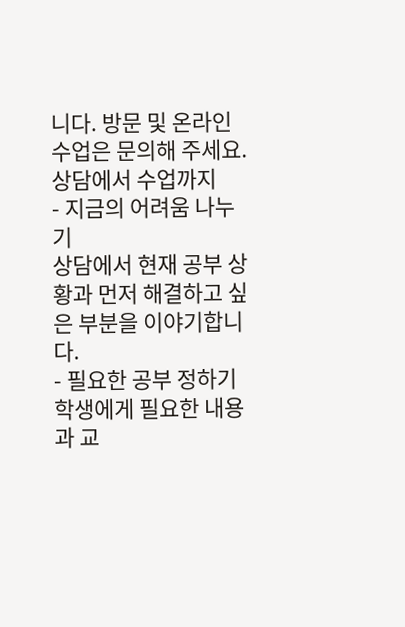니다. 방문 및 온라인 수업은 문의해 주세요.
상담에서 수업까지
- 지금의 어려움 나누기
상담에서 현재 공부 상황과 먼저 해결하고 싶은 부분을 이야기합니다.
- 필요한 공부 정하기
학생에게 필요한 내용과 교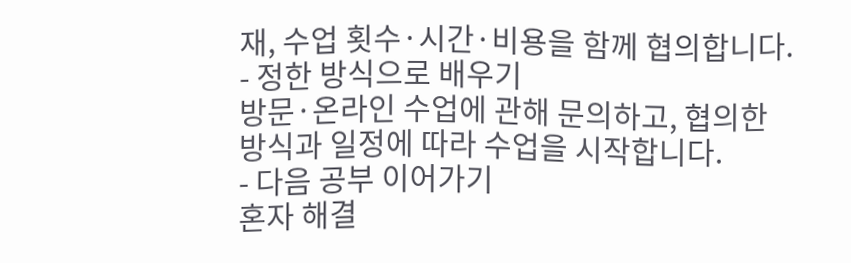재, 수업 횟수·시간·비용을 함께 협의합니다.
- 정한 방식으로 배우기
방문·온라인 수업에 관해 문의하고, 협의한 방식과 일정에 따라 수업을 시작합니다.
- 다음 공부 이어가기
혼자 해결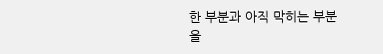한 부분과 아직 막히는 부분을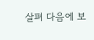살펴 다음에 보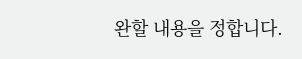완할 내용을 정합니다.